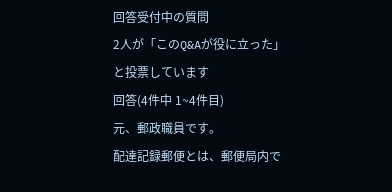回答受付中の質問
2人が「このQ&Aが役に立った」と投票しています
回答(4件中 1~4件目)
元、郵政職員です。
配達記録郵便とは、郵便局内で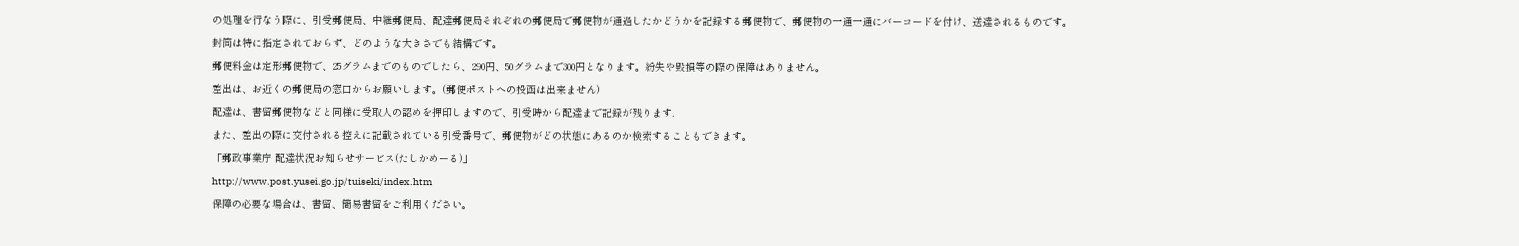の処理を行なう際に、引受郵便局、中継郵便局、配達郵便局それぞれの郵便局で郵便物が通過したかどうかを記録する郵便物で、郵便物の一通一通にバーコードを付け、送達されるものです。
封筒は特に指定されておらず、どのような大きさでも結構です。
郵便料金は定形郵便物で、25グラムまでのものでしたら、290円、50グラムまで300円となります。紛失や毀損等の際の保障はありません。
差出は、お近くの郵便局の窓口からお願いします。(郵便ポストへの投函は出来ません)
配達は、書留郵便物などと同様に受取人の認めを押印しますので、引受時から配達まで記録が残ります.
また、差出の際に交付される控えに記載されている引受番号で、郵便物がどの状態にあるのか検索することもできます。
「郵政事業庁 配達状況お知らせサービス(たしかめーる)」
http://www.post.yusei.go.jp/tuiseki/index.htm
保障の必要な場合は、書留、簡易書留をご利用ください。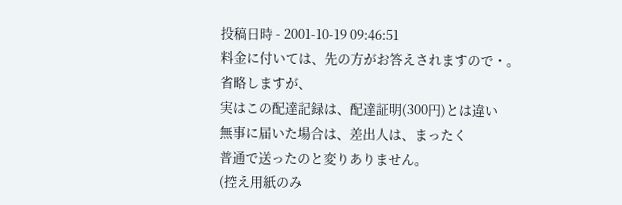投稿日時 - 2001-10-19 09:46:51
料金に付いては、先の方がお答えされますので・。
省略しますが、
実はこの配達記録は、配達証明(300円)とは違い
無事に届いた場合は、差出人は、まったく
普通で送ったのと変りありません。
(控え用紙のみ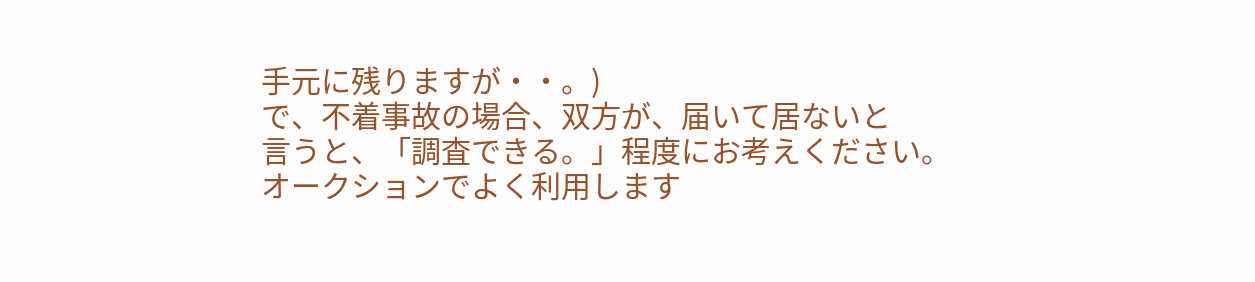手元に残りますが・・。)
で、不着事故の場合、双方が、届いて居ないと
言うと、「調査できる。」程度にお考えください。
オークションでよく利用します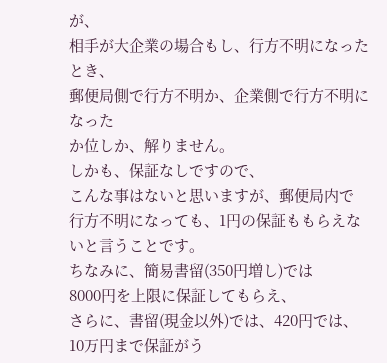が、
相手が大企業の場合もし、行方不明になったとき、
郵便局側で行方不明か、企業側で行方不明になった
か位しか、解りません。
しかも、保証なしですので、
こんな事はないと思いますが、郵便局内で
行方不明になっても、1円の保証ももらえないと言うことです。
ちなみに、簡易書留(350円増し)では
8000円を上限に保証してもらえ、
さらに、書留(現金以外)では、420円では、
10万円まで保証がう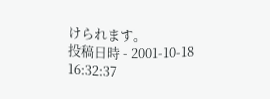けられます。
投稿日時 - 2001-10-18 16:32:37